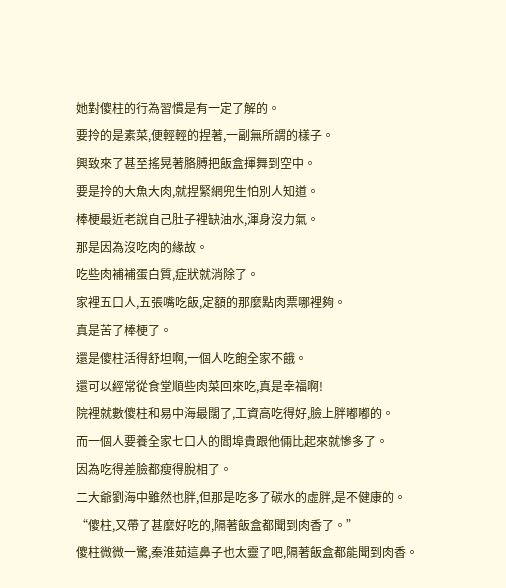她對傻柱的行為習慣是有一定了解的。
要拎的是素菜,便輕輕的捏著,一副無所謂的樣子。
興致來了甚至搖晃著胳膊把飯盒揮舞到空中。
要是拎的大魚大肉,就捏緊網兜生怕別人知道。
棒梗最近老說自己肚子裡缺油水,渾身沒力氣。
那是因為沒吃肉的緣故。
吃些肉補補蛋白質,症狀就消除了。
家裡五口人,五張嘴吃飯,定額的那麼點肉票哪裡夠。
真是苦了棒梗了。
還是傻柱活得舒坦啊,一個人吃飽全家不餓。
還可以經常從食堂順些肉菜回來吃,真是幸福啊!
院裡就數傻柱和易中海最闊了,工資高吃得好,臉上胖嘟嘟的。
而一個人要養全家七口人的閻埠貴跟他倆比起來就慘多了。
因為吃得差臉都瘦得脫相了。
二大爺劉海中雖然也胖,但那是吃多了碳水的虛胖,是不健康的。
“傻柱,又帶了甚麼好吃的,隔著飯盒都聞到肉香了。”
傻柱微微一驚,秦淮茹這鼻子也太靈了吧,隔著飯盒都能聞到肉香。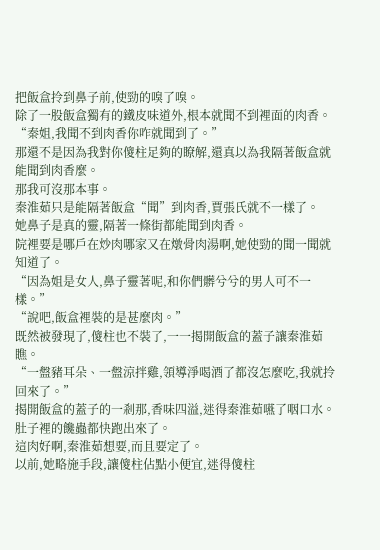把飯盒拎到鼻子前,使勁的嗅了嗅。
除了一股飯盒獨有的鐵皮味道外,根本就聞不到裡面的肉香。
“秦姐,我聞不到肉香你咋就聞到了。”
那還不是因為我對你傻柱足夠的瞭解,還真以為我隔著飯盒就能聞到肉香麼。
那我可沒那本事。
秦淮茹只是能隔著飯盒“聞”到肉香,賈張氏就不一樣了。
她鼻子是真的靈,隔著一條街都能聞到肉香。
院裡要是哪戶在炒肉哪家又在燉骨肉湯啊,她使勁的聞一聞就知道了。
“因為姐是女人,鼻子靈著呢,和你們髒兮兮的男人可不一樣。”
“說吧,飯盒裡裝的是甚麼肉。”
既然被發現了,傻柱也不裝了,一一揭開飯盒的蓋子讓秦淮茹瞧。
“一盤豬耳朵、一盤涼拌雞,領導淨喝酒了都沒怎麼吃,我就拎回來了。”
揭開飯盒的蓋子的一剎那,香味四溢,迷得秦淮茹嚥了咽口水。
肚子裡的饞蟲都快跑出來了。
這肉好啊,秦淮茹想要,而且要定了。
以前,她略施手段,讓傻柱佔點小便宜,迷得傻柱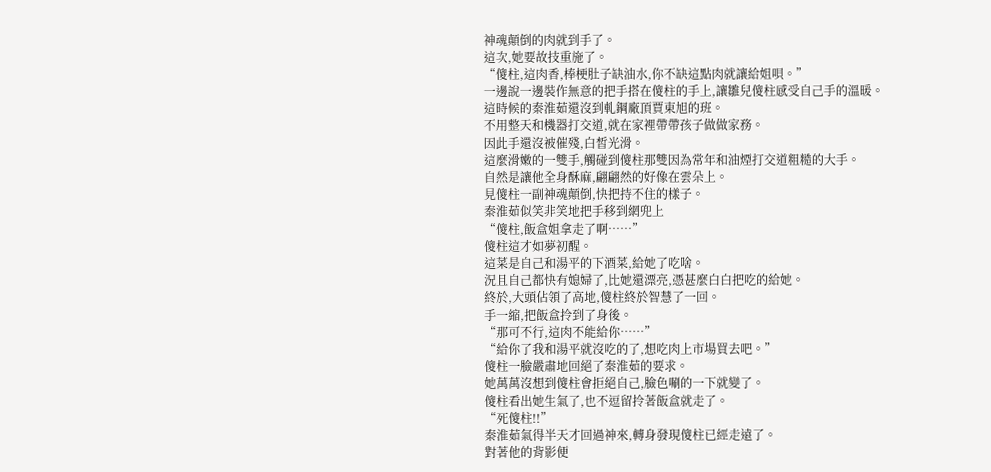神魂顛倒的肉就到手了。
這次,她要故技重施了。
“傻柱,這肉香,棒梗肚子缺油水,你不缺這點肉就讓給姐唄。”
一邊說一邊裝作無意的把手搭在傻柱的手上,讓雛兒傻柱感受自己手的溫暖。
這時候的秦淮茹還沒到軋鋼廠頂賈東旭的班。
不用整天和機器打交道,就在家裡帶帶孩子做做家務。
因此手還沒被催殘,白皙光滑。
這麼滑嫩的一雙手,觸碰到傻柱那雙因為常年和油煙打交道粗糙的大手。
自然是讓他全身酥麻,翩翩然的好像在雲朵上。
見傻柱一副神魂顛倒,快把持不住的樣子。
秦淮茹似笑非笑地把手移到網兜上
“傻柱,飯盒姐拿走了啊……”
傻柱這才如夢初醒。
這菜是自己和湯平的下酒菜,給她了吃啥。
況且自己都快有媳婦了,比她還漂亮,憑甚麼白白把吃的給她。
終於,大頭佔領了高地,傻柱終於智慧了一回。
手一縮,把飯盒拎到了身後。
“那可不行,這肉不能給你……”
“給你了我和湯平就沒吃的了,想吃肉上市場買去吧。”
傻柱一臉嚴肅地回絕了秦淮茹的要求。
她萬萬沒想到傻柱會拒絕自己,臉色唰的一下就變了。
傻柱看出她生氣了,也不逗留拎著飯盒就走了。
“死傻柱!!”
秦淮茹氣得半天才回過神來,轉身發現傻柱已經走遠了。
對著他的背影便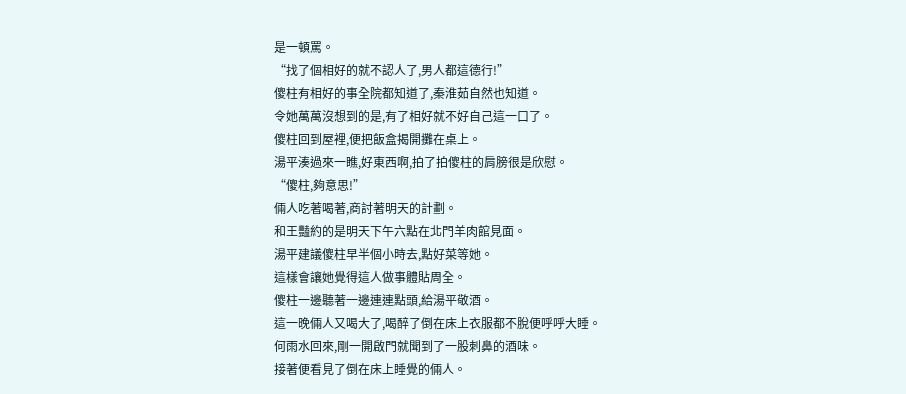是一頓罵。
“找了個相好的就不認人了,男人都這德行!”
傻柱有相好的事全院都知道了,秦淮茹自然也知道。
令她萬萬沒想到的是,有了相好就不好自己這一口了。
傻柱回到屋裡,便把飯盒揭開攤在桌上。
湯平湊過來一瞧,好東西啊,拍了拍傻柱的肩膀很是欣慰。
“傻柱,夠意思!”
倆人吃著喝著,商討著明天的計劃。
和王豔約的是明天下午六點在北門羊肉館見面。
湯平建議傻柱早半個小時去,點好菜等她。
這樣會讓她覺得這人做事體貼周全。
傻柱一邊聽著一邊連連點頭,給湯平敬酒。
這一晚倆人又喝大了,喝醉了倒在床上衣服都不脫便呼呼大睡。
何雨水回來,剛一開啟門就聞到了一股刺鼻的酒味。
接著便看見了倒在床上睡覺的倆人。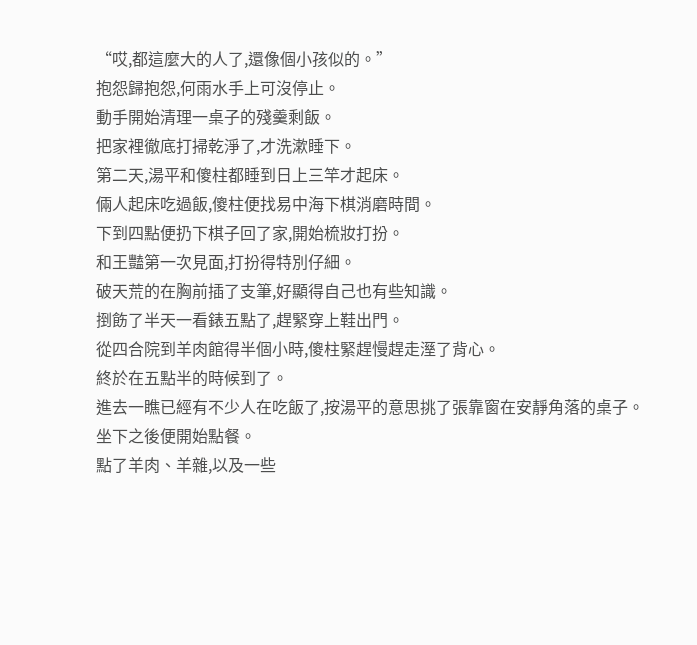“哎,都這麼大的人了,還像個小孩似的。”
抱怨歸抱怨,何雨水手上可沒停止。
動手開始清理一桌子的殘羹剩飯。
把家裡徹底打掃乾淨了,才洗漱睡下。
第二天,湯平和傻柱都睡到日上三竿才起床。
倆人起床吃過飯,傻柱便找易中海下棋消磨時間。
下到四點便扔下棋子回了家,開始梳妝打扮。
和王豔第一次見面,打扮得特別仔細。
破天荒的在胸前插了支筆,好顯得自己也有些知識。
捯飭了半天一看錶五點了,趕緊穿上鞋出門。
從四合院到羊肉館得半個小時,傻柱緊趕慢趕走溼了背心。
終於在五點半的時候到了。
進去一瞧已經有不少人在吃飯了,按湯平的意思挑了張靠窗在安靜角落的桌子。
坐下之後便開始點餐。
點了羊肉、羊雜,以及一些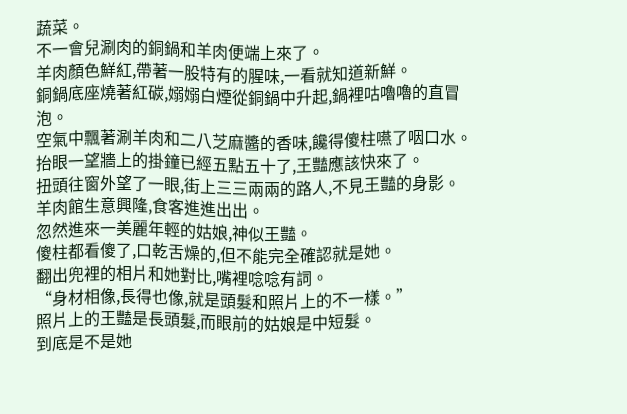蔬菜。
不一會兒涮肉的銅鍋和羊肉便端上來了。
羊肉顏色鮮紅,帶著一股特有的腥味,一看就知道新鮮。
銅鍋底座燒著紅碳,嫋嫋白煙從銅鍋中升起,鍋裡咕嚕嚕的直冒泡。
空氣中飄著涮羊肉和二八芝麻醬的香味,饞得傻柱嚥了咽口水。
抬眼一望牆上的掛鐘已經五點五十了,王豔應該快來了。
扭頭往窗外望了一眼,街上三三兩兩的路人,不見王豔的身影。
羊肉館生意興隆,食客進進出出。
忽然進來一美麗年輕的姑娘,神似王豔。
傻柱都看傻了,口乾舌燥的,但不能完全確認就是她。
翻出兜裡的相片和她對比,嘴裡唸唸有詞。
“身材相像,長得也像,就是頭髮和照片上的不一樣。”
照片上的王豔是長頭髮,而眼前的姑娘是中短髮。
到底是不是她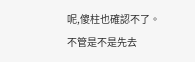呢,傻柱也確認不了。
不管是不是先去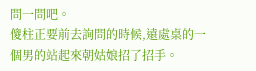問一問吧。
傻柱正要前去詢問的時候,遠處桌的一個男的站起來朝姑娘招了招手。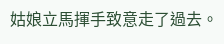姑娘立馬揮手致意走了過去。